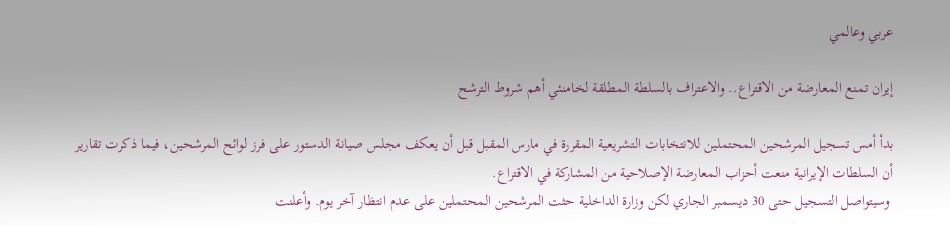عربي وعالمي

إيران تمنع المعارضة من الاقتراع.. والاعتراف بالسلطة المطلقة لخامنئي أهم شروط الترشح

بدأ أمس تسجيل المرشحين المحتملين للانتخابات التشريعية المقررة في مارس المقبل قبل أن يعكف مجلس صيانة الدستور على فرز لوائح المرشحين، فيما ذكرت تقارير أن السلطات الإيرانية منعت أحزاب المعارضة الإصلاحية من المشاركة في الاقتراع.
 وسيتواصل التسجيل حتى 30 ديسمبر الجاري لكن وزارة الداخلية حثت المرشحين المحتملين على عدم انتظار آخر يوم. وأعلنت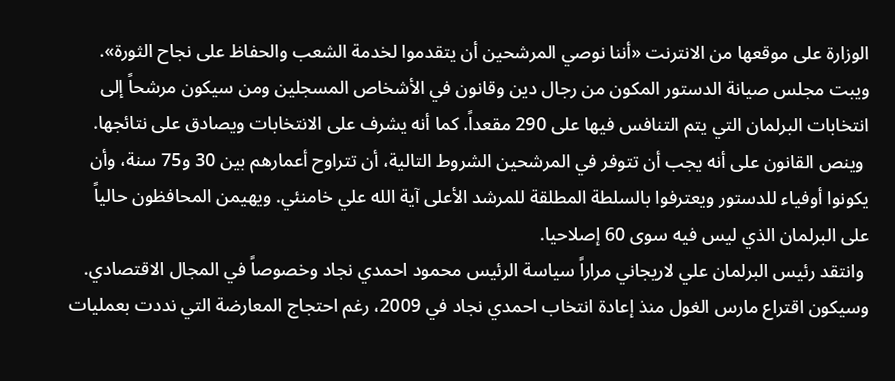الوزارة على موقعها من الانترنت «أننا نوصي المرشحين أن يتقدموا لخدمة الشعب والحفاظ على نجاح الثورة». ويبت مجلس صيانة الدستور المكون من رجال دين وقانون في الأشخاص المسجلين ومن سيكون مرشحاً إلى انتخابات البرلمان التي يتم التنافس فيها على 290 مقعداً. كما أنه يشرف على الانتخابات ويصادق على نتائجها.
 وينص القانون على أنه يجب أن تتوفر في المرشحين الشروط التالية، أن تتراوح أعمارهم بين 30 و75 سنة، وأن يكونوا أوفياء للدستور ويعترفوا بالسلطة المطلقة للمرشد الأعلى آية الله علي خامنئي. ويهيمن المحافظون حالياً على البرلمان الذي ليس فيه سوى 60 إصلاحيا.
 وانتقد رئيس البرلمان علي لاريجاني مراراً سياسة الرئيس محمود احمدي نجاد وخصوصاً في المجال الاقتصادي. وسيكون اقتراع مارس الغول منذ إعادة انتخاب احمدي نجاد في 2009، رغم احتجاج المعارضة التي نددت بعمليات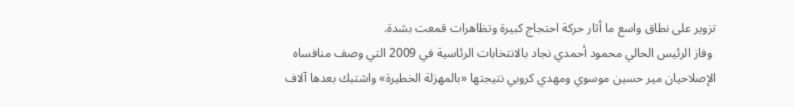تزوير على نطاق واسع ما أثار حركة احتجاج كبيرة وتظاهرات قمعت بشدة.
 وفاز الرئيس الحالي محمود أحمدي نجاد بالانتخابات الرئاسية في 2009 التي وصف منافساه الإصلاحيان مير حسين موسوي ومهدي كروبي نتيجتها «بالمهزلة الخطيرة» واشتبك بعدها آلاف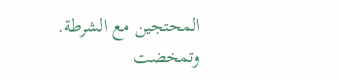المحتجين مع الشرطة.
وتمخضت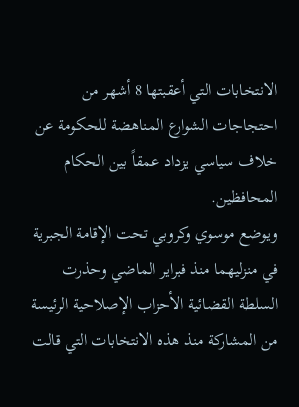الانتخابات التي أعقبتها 8 أشهر من احتجاجات الشوارع المناهضة للحكومة عن خلاف سياسي يزداد عمقاً بين الحكام المحافظين.
ويوضع موسوي وكروبي تحت الإقامة الجبرية في منزليهما منذ فبراير الماضي وحذرت السلطة القضائية الأحزاب الإصلاحية الرئيسة من المشاركة منذ هذه الانتخابات التي قالت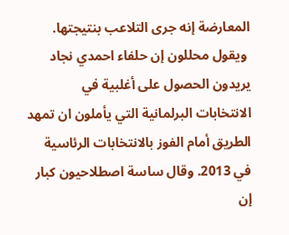المعارضة إنه جرى التلاعب بنتيجتها.
 ويقول محللون إن حلفاء احمدي نجاد يريدون الحصول على أغلبية في الانتخابات البرلمانية التي يأملون ان تمهد الطريق أمام الفوز بالانتخابات الرئاسية في 2013. وقال ساسة اصطلاحيون كبار إن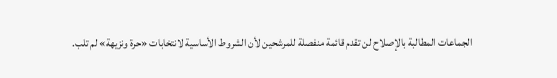الجماعات المطالبة بالإصلاح لن تقدم قائمة منفصلة للمرشحين لأن الشروط الأساسية لانتخابات «حرة ونزيهة» لم تلب.